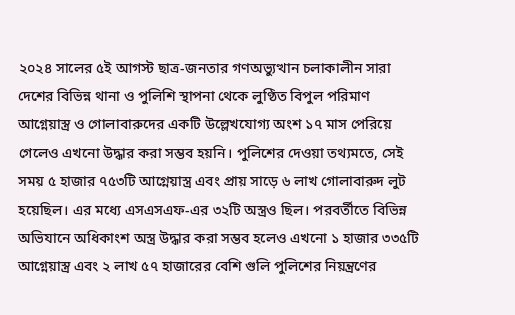২০২৪ সালের ৫ই আগস্ট ছাত্র-জনতার গণঅভ্যুত্থান চলাকালীন সারা দেশের বিভিন্ন থানা ও পুলিশি স্থাপনা থেকে লুণ্ঠিত বিপুল পরিমাণ আগ্নেয়াস্ত্র ও গোলাবারুদের একটি উল্লেখযোগ্য অংশ ১৭ মাস পেরিয়ে গেলেও এখনো উদ্ধার করা সম্ভব হয়নি। পুলিশের দেওয়া তথ্যমতে, সেই সময় ৫ হাজার ৭৫৩টি আগ্নেয়াস্ত্র এবং প্রায় সাড়ে ৬ লাখ গোলাবারুদ লুট হয়েছিল। এর মধ্যে এসএসএফ-এর ৩২টি অস্ত্রও ছিল। পরবর্তীতে বিভিন্ন অভিযানে অধিকাংশ অস্ত্র উদ্ধার করা সম্ভব হলেও এখনো ১ হাজার ৩৩৫টি আগ্নেয়াস্ত্র এবং ২ লাখ ৫৭ হাজারের বেশি গুলি পুলিশের নিয়ন্ত্রণের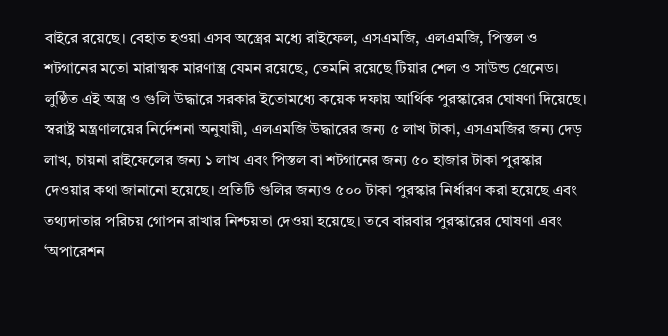বাইরে রয়েছে। বেহাত হওয়া এসব অস্ত্রের মধ্যে রাইফেল, এসএমজি, এলএমজি, পিস্তল ও শটগানের মতো মারাত্মক মারণাস্ত্র যেমন রয়েছে, তেমনি রয়েছে টিয়ার শেল ও সাউন্ড গ্রেনেড।
লুণ্ঠিত এই অস্ত্র ও গুলি উদ্ধারে সরকার ইতোমধ্যে কয়েক দফায় আর্থিক পুরস্কারের ঘোষণা দিয়েছে। স্বরাষ্ট্র মন্ত্রণালয়ের নির্দেশনা অনুযায়ী, এলএমজি উদ্ধারের জন্য ৫ লাখ টাকা, এসএমজির জন্য দেড় লাখ, চায়না রাইফেলের জন্য ১ লাখ এবং পিস্তল বা শটগানের জন্য ৫০ হাজার টাকা পুরস্কার দেওয়ার কথা জানানো হয়েছে। প্রতিটি গুলির জন্যও ৫০০ টাকা পুরস্কার নির্ধারণ করা হয়েছে এবং তথ্যদাতার পরিচয় গোপন রাখার নিশ্চয়তা দেওয়া হয়েছে। তবে বারবার পুরস্কারের ঘোষণা এবং ‘অপারেশন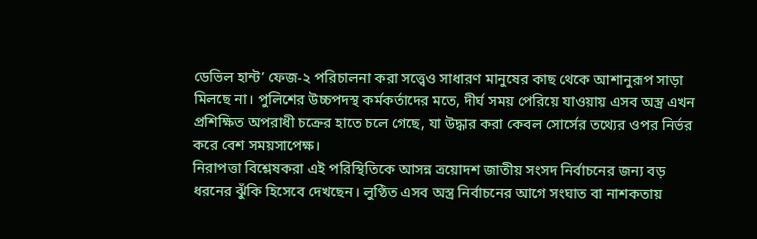ডেভিল হান্ট’ ফেজ-২ পরিচালনা করা সত্ত্বেও সাধারণ মানুষের কাছ থেকে আশানুরূপ সাড়া মিলছে না। পুলিশের উচ্চপদস্থ কর্মকর্তাদের মতে, দীর্ঘ সময় পেরিয়ে যাওয়ায় এসব অস্ত্র এখন প্রশিক্ষিত অপরাধী চক্রের হাতে চলে গেছে, যা উদ্ধার করা কেবল সোর্সের তথ্যের ওপর নির্ভর করে বেশ সময়সাপেক্ষ।
নিরাপত্তা বিশ্লেষকরা এই পরিস্থিতিকে আসন্ন ত্রয়োদশ জাতীয় সংসদ নির্বাচনের জন্য বড় ধরনের ঝুঁকি হিসেবে দেখছেন। লুণ্ঠিত এসব অস্ত্র নির্বাচনের আগে সংঘাত বা নাশকতায়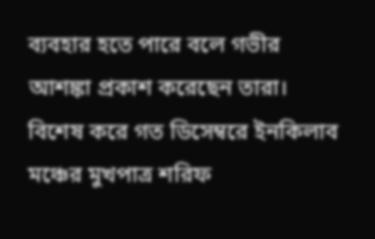ব্যবহার হতে পারে বলে গভীর আশঙ্কা প্রকাশ করেছেন তারা। বিশেষ করে গত ডিসেম্বরে ইনকিলাব মঞ্চের মুখপাত্র শরিফ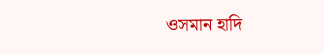ওসমান হাদি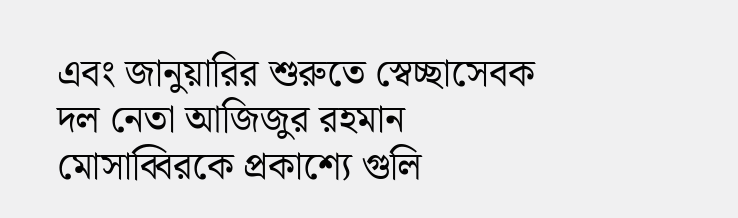এবং জানুয়ারির শুরুতে স্বেচ্ছাসেবক দল নেতা আজিজুর রহমান মোসাব্বিরকে প্রকাশ্যে গুলি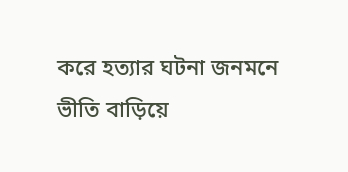করে হত্যার ঘটনা জনমনে ভীতি বাড়িয়ে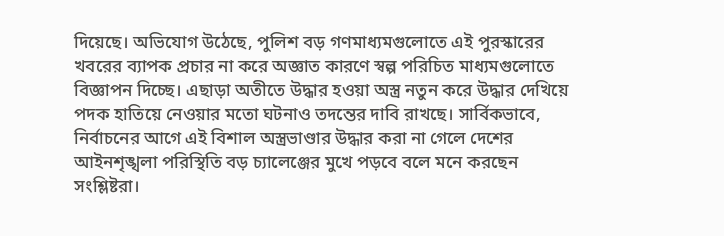দিয়েছে। অভিযোগ উঠেছে, পুলিশ বড় গণমাধ্যমগুলোতে এই পুরস্কারের খবরের ব্যাপক প্রচার না করে অজ্ঞাত কারণে স্বল্প পরিচিত মাধ্যমগুলোতে বিজ্ঞাপন দিচ্ছে। এছাড়া অতীতে উদ্ধার হওয়া অস্ত্র নতুন করে উদ্ধার দেখিয়ে পদক হাতিয়ে নেওয়ার মতো ঘটনাও তদন্তের দাবি রাখছে। সার্বিকভাবে, নির্বাচনের আগে এই বিশাল অস্ত্রভাণ্ডার উদ্ধার করা না গেলে দেশের আইনশৃঙ্খলা পরিস্থিতি বড় চ্যালেঞ্জের মুখে পড়বে বলে মনে করছেন সংশ্লিষ্টরা।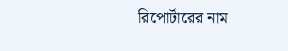রিপোর্টারের নাম